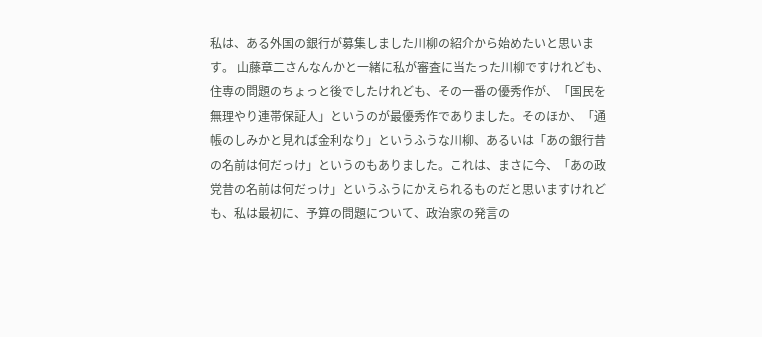私は、ある外国の銀行が募集しました川柳の紹介から始めたいと思います。 山藤章二さんなんかと一緒に私が審査に当たった川柳ですけれども、住専の問題のちょっと後でしたけれども、その一番の優秀作が、「国民を無理やり連帯保証人」というのが最優秀作でありました。そのほか、「通帳のしみかと見れば金利なり」というふうな川柳、あるいは「あの銀行昔の名前は何だっけ」というのもありました。これは、まさに今、「あの政党昔の名前は何だっけ」というふうにかえられるものだと思いますけれども、私は最初に、予算の問題について、政治家の発言の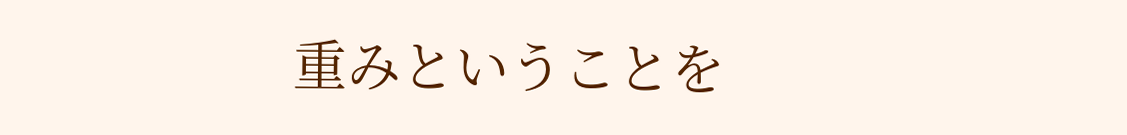重みということを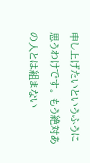申し上げたいというふうに思うわけです。 もう絶対あの人とは組まない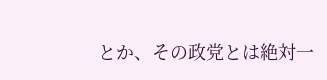とか、その政党とは絶対一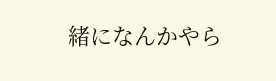緒になんかやら